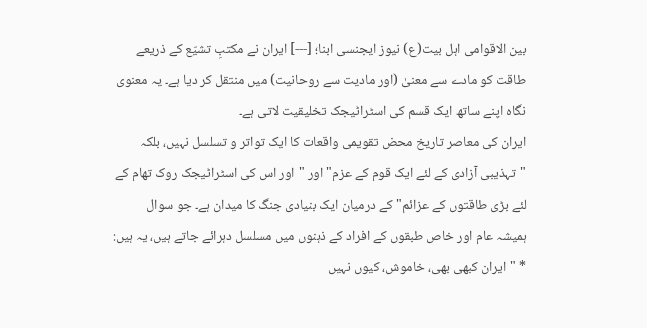بین الاقوامی اہل بیت(ع) نیوز ایجنسی ابنا؛ [---] ایران نے مکتبِ تشیّع کے ذریعے طاقت کو مادے سے معنیٰ (اور مادیت سے روحانیت) میں منتقل کر دیا ہے۔ یہ معنوی نگاہ اپنے ساتھ ایک قسم کی اسٹراٹیجک تخلیقیت لاتی ہے۔
ایران کی معاصر تاریخ محض تقویمی واقعات کا ایک تواتر و تسلسل نہیں، بلکہ "تہذیبی آزادی کے لئے ایک قوم کے عزم" اور "اور اس کی اسٹراٹیجک روک تھام کے لئے بڑی طاقتوں کے عزائم" کے درمیان ایک بنیادی جنگ کا میدان ہے۔ جو سوال ہمیشہ عام اور خاص طبقوں کے افراد کے ذہنوں میں مسلسل دہرائے جاتے ہیں، یہ ہیں:
* "ایران کبھی بھی، خاموش، کیوں نہیں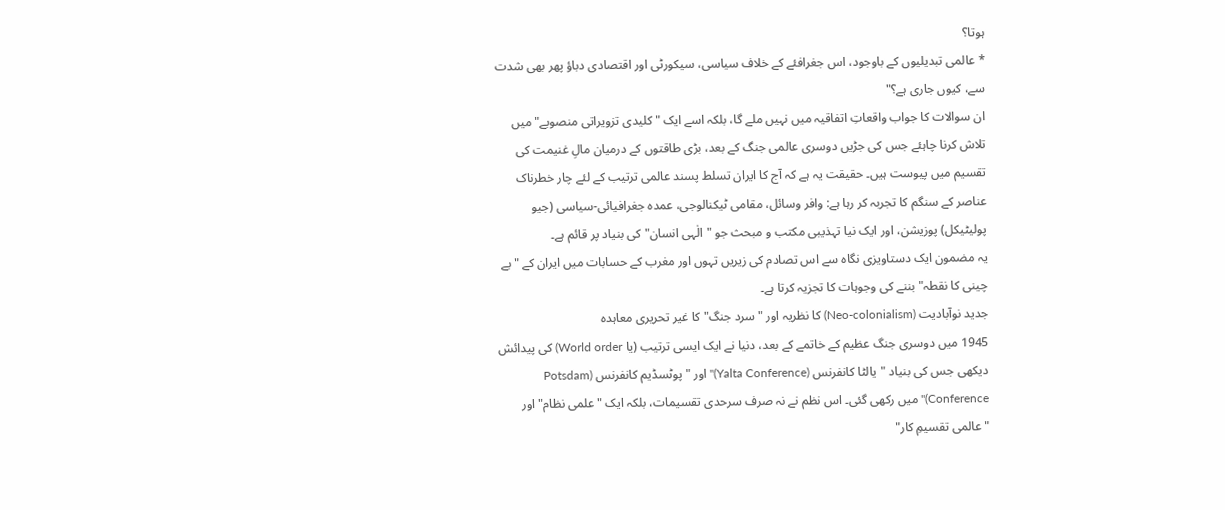ہوتا؟
* عالمی تبدیلیوں کے باوجود، اس جغرافئے کے خلاف سیاسی، سیکورٹی اور اقتصادی دباؤ پھر بھی شدت سے، کیوں جاری ہے؟"
ان سوالات کا جواب واقعاتِ اتفاقیہ میں نہیں ملے گا، بلکہ اسے ایک "کلیدی تزویراتی منصوبے" میں تلاش کرنا چاہئے جس کی جڑیں دوسری عالمی جنگ کے بعد، بڑی طاقتوں کے درمیان مالِ غنیمت کی تقسیم میں پیوست ہیں۔ حقیقت یہ ہے کہ آج کا ایران تسلط پسند عالمی ترتیب کے لئے چار خطرناک عناصر کے سنگم کا تجربہ کر رہا ہے: وافر وسائل، مقامی ٹیکنالوجی، عمدہ جغرافیائی-سیاسی (جیو پولیٹیکل) پوزیشن، اور ایک نیا تہذیبی مکتب و مبحث جو "الٰہی انسان" کی بنیاد پر قائم ہے۔
یہ مضمون ایک دستاویزی نگاہ سے اس تصادم کی زیریں تہوں اور مغرب کے حسابات میں ایران کے "بے چینی کا نقطہ" بننے کی وجوہات کا تجزیہ کرتا ہے۔
جدید نوآبادیت (Neo-colonialism) کا نظریہ اور "سرد جنگ" کا غیر تحریری معاہدہ
1945 میں دوسری جنگ عظیم کے خاتمے کے بعد، دنیا نے ایک ایسی ترتیب (یا World order) کی پیدائش دیکھی جس کی بنیاد "یالٹا کانفرنس (Yalta Conference)" اور "پوٹسڈیم کانفرنس (Potsdam Conference)" میں رکھی گئی۔ اس نظم نے نہ صرف سرحدی تقسیمات، بلکہ ایک "علمی نظام" اور "عالمی تقسیمِ کار"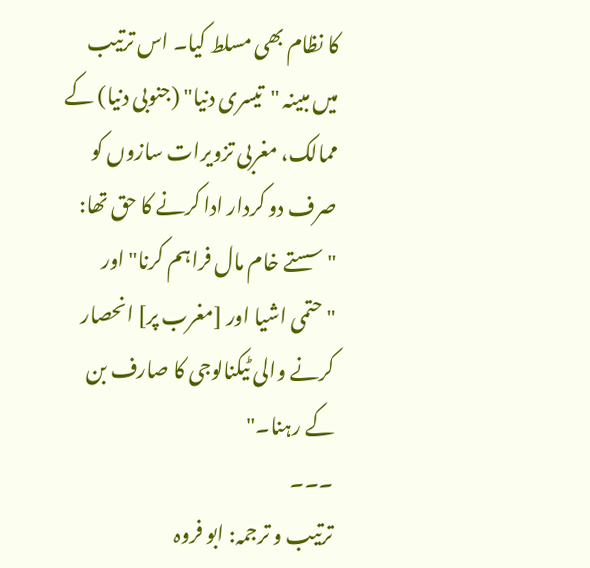کا نظام بھی مسلط کیا۔ اس ترتیب میں مبینہ "تیسری دنیا" (جنوبی دنیا) کے ممالک، مغربی تزویرات سازوں کو صرف دو کردار ادا کرنے کا حق تھا: "سستے خام مال فراہم کرنا" اور "حتمی اشیا اور [مغرب پر] انحصار کرنے والی ٹیکنالوجی کا صارف بن کے رہنا۔"
۔۔۔
ترتیب و ترجمہ: ابو فروہ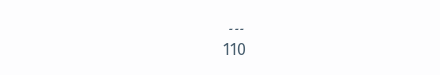۔۔۔
110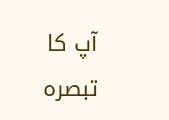آپ کا تبصرہ